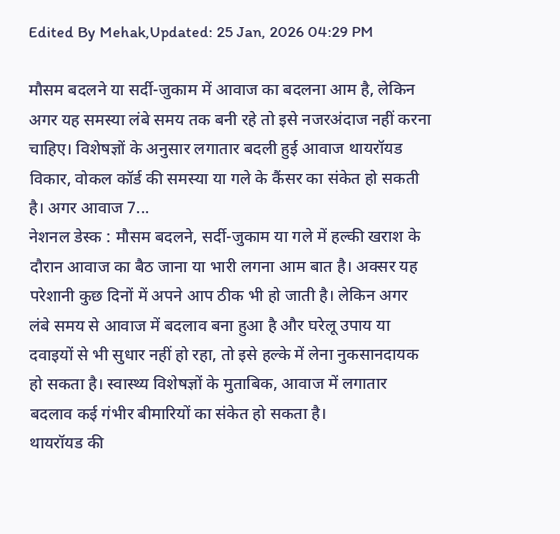Edited By Mehak,Updated: 25 Jan, 2026 04:29 PM

मौसम बदलने या सर्दी-जुकाम में आवाज का बदलना आम है, लेकिन अगर यह समस्या लंबे समय तक बनी रहे तो इसे नजरअंदाज नहीं करना चाहिए। विशेषज्ञों के अनुसार लगातार बदली हुई आवाज थायरॉयड विकार, वोकल कॉर्ड की समस्या या गले के कैंसर का संकेत हो सकती है। अगर आवाज 7...
नेशनल डेस्क : मौसम बदलने, सर्दी-जुकाम या गले में हल्की खराश के दौरान आवाज का बैठ जाना या भारी लगना आम बात है। अक्सर यह परेशानी कुछ दिनों में अपने आप ठीक भी हो जाती है। लेकिन अगर लंबे समय से आवाज में बदलाव बना हुआ है और घरेलू उपाय या दवाइयों से भी सुधार नहीं हो रहा, तो इसे हल्के में लेना नुकसानदायक हो सकता है। स्वास्थ्य विशेषज्ञों के मुताबिक, आवाज में लगातार बदलाव कई गंभीर बीमारियों का संकेत हो सकता है।
थायरॉयड की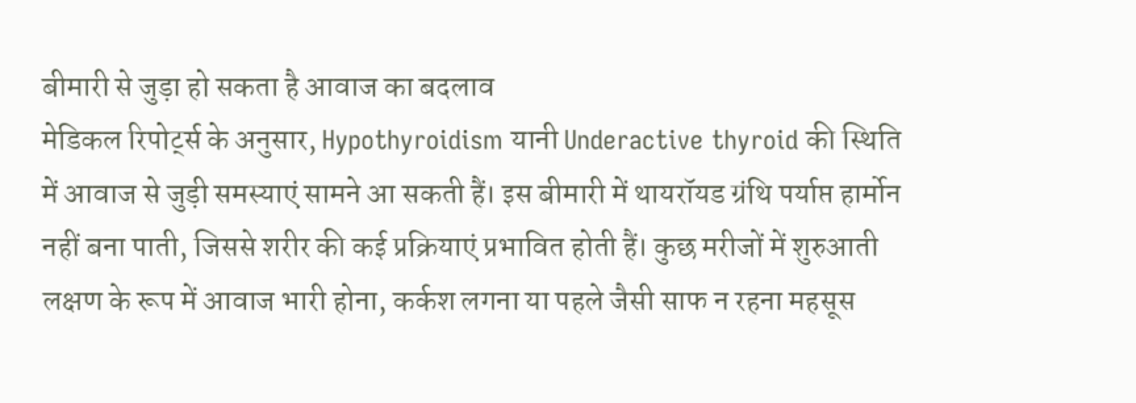बीमारी से जुड़ा हो सकता है आवाज का बदलाव
मेडिकल रिपोर्ट्स के अनुसार, Hypothyroidism यानी Underactive thyroid की स्थिति में आवाज से जुड़ी समस्याएं सामने आ सकती हैं। इस बीमारी में थायरॉयड ग्रंथि पर्याप्त हार्मोन नहीं बना पाती, जिससे शरीर की कई प्रक्रियाएं प्रभावित होती हैं। कुछ मरीजों में शुरुआती लक्षण के रूप में आवाज भारी होना, कर्कश लगना या पहले जैसी साफ न रहना महसूस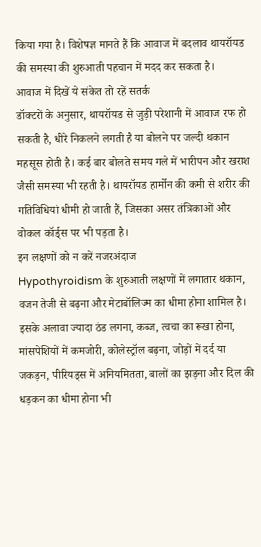किया गया है। विशेषज्ञ मानते हैं कि आवाज में बदलाव थायरॉयड की समस्या की शुरुआती पहचान में मदद कर सकता है।
आवाज में दिखें ये संकेत तो रहें सतर्क
डॉक्टरों के अनुसार, थायरॉयड से जुड़ी परेशानी में आवाज रफ हो सकती है, धीरे निकलने लगती है या बोलने पर जल्दी थकान महसूस होती है। कई बार बोलते समय गले में भारीपन और खराश जैसी समस्या भी रहती है। थायरॉयड हार्मोन की कमी से शरीर की गतिविधियां धीमी हो जाती हैं, जिसका असर तंत्रिकाओं और वोकल कॉर्ड्स पर भी पड़ता है।
इन लक्षणों को न करें नजरअंदाज
Hypothyroidism के शुरुआती लक्षणों में लगातार थकान, वजन तेजी से बढ़ना और मेटाबॉलिज्म का धीमा होना शामिल है। इसके अलावा ज्यादा ठंड लगना, कब्ज, त्वचा का रूखा होना, मांसपेशियों में कमजोरी, कोलेस्ट्रॉल बढ़ना, जोड़ों में दर्द या जकड़न, पीरियड्स में अनियमितता, बालों का झड़ना और दिल की धड़कन का धीमा होना भी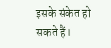इसके संकेत हो सकते हैं।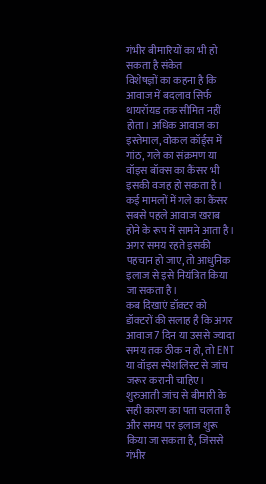गंभीर बीमारियों का भी हो सकता है संकेत
विशेषज्ञों का कहना है कि आवाज में बदलाव सिर्फ थायरॉयड तक सीमित नहीं होता। अधिक आवाज का इस्तेमाल, वोकल कॉर्ड्स में गांठ, गले का संक्रमण या वॉइस बॉक्स का कैंसर भी इसकी वजह हो सकता है। कई मामलों में गले का कैंसर सबसे पहले आवाज खराब होने के रूप में सामने आता है। अगर समय रहते इसकी पहचान हो जाए, तो आधुनिक इलाज से इसे नियंत्रित किया जा सकता है।
कब दिखाएं डॉक्टर को
डॉक्टरों की सलाह है कि अगर आवाज 7 दिन या उससे ज्यादा समय तक ठीक न हो, तो ENT या वॉइस स्पेशलिस्ट से जांच जरूर करानी चाहिए। शुरुआती जांच से बीमारी के सही कारण का पता चलता है और समय पर इलाज शुरू किया जा सकता है, जिससे गंभीर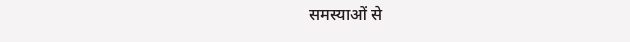समस्याओं से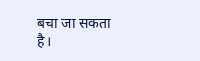बचा जा सकता है।